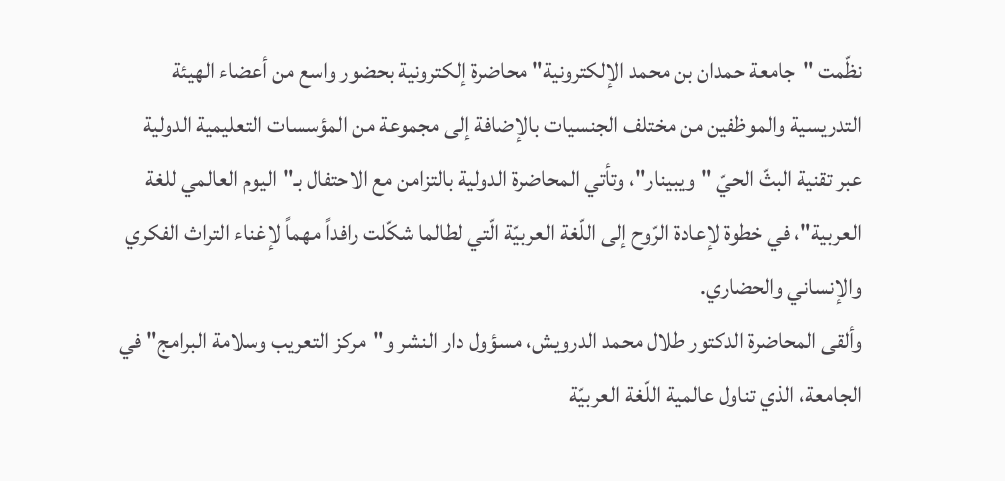نظّمت "جامعة حمدان بن محمد الإلكترونية" محاضرة إلكترونية بحضور واسع من أعضاء الهيئة التدريسية والموظفين من مختلف الجنسيات بالإضافة إلى مجموعة من المؤسسات التعليمية الدولية عبر تقنية البثّ الحيّ "ويبينار"، وتأتي المحاضرة الدولية بالتزامن مع الاحتفال بـ"اليوم العالمي للغة العربية"، في خطوة لإعادة الرّوح إلى اللّغة العربيّة الّتي لطالما شكّلت رافداً مهماً لإغناء التراث الفكري والإنساني والحضاري.
وألقى المحاضرة الدكتور طلال محمد الدرويش، مسؤول دار النشر و"مركز التعريب وسلامة البرامج" في الجامعة، الذي تناول عالمية اللّغة العربيّة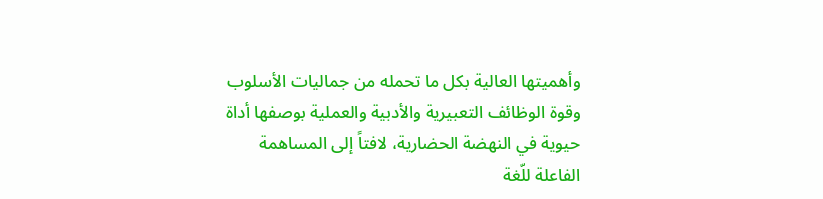وأهميتها العالية بكل ما تحمله من جماليات الأسلوب وقوة الوظائف التعبيرية والأدبية والعملية بوصفها أداة حيوية في النهضة الحضارية، لافتاً إلى المساهمة الفاعلة للّغة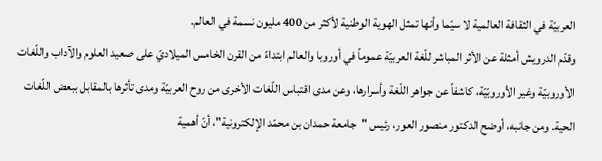العربيّة في الثقافة العالمية لا سيّما وأنها تمثل الهوية الوطنية لأكثر من 400 مليون نسمة في العالم.
وقدّم الدرويش أمثلة عن الأثر المباشر للّغة العربيّة عموماً في أوروبا والعالم ابتداءً من القرن الخامس الميلاديّ على صعيد العلوم والآداب واللّغات الأوروبيّة وغير الأوروبّيّة، كاشفاً عن جواهر اللّغة وأسرارها، وعن مدى اقتباس اللّغات الأخرى من روح العربيّة ومدى تأثرها بالمقابل ببعض اللّغات الحية. ومن جانبه، أوضح الدكتور منصور العور، رئيس "جامعة حمدان بن محمّد الإلكترونية"، أنّ أهمية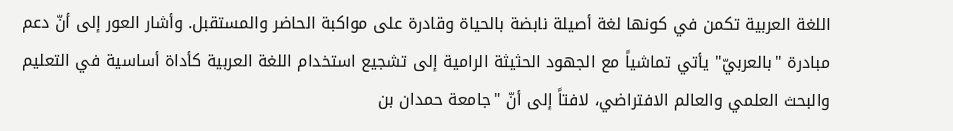اللغة العربية تكمن في كونها لغة أصيلة نابضة بالحياة وقادرة على مواكبة الحاضر والمستقبل. وأشار العور إلى أنّ دعم مبادرة "بالعربيّ" يأتي تماشياً مع الجهود الحثيثة الرامية إلى تشجيع استخدام اللغة العربية كأداة أساسية في التعليم والبحث العلمي والعالم الافتراضي، لافتاً إلى أنّ "جامعة حمدان بن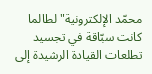محمّد الإلكترونية" لطالما كانت سبّاقة في تجسيد تطلعات القيادة الرشيدة إلى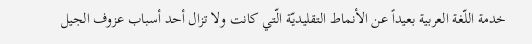خدمة اللّغة العربية بعيداً عن الأنماط التقليديّة الّتي كانت ولا تزال أحد أسباب عزوف الجيل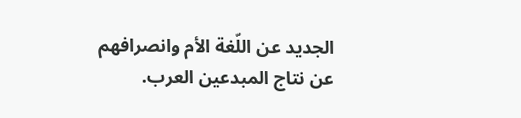الجديد عن اللّغة الأم وانصرافهم عن نتاج المبدعين العرب.